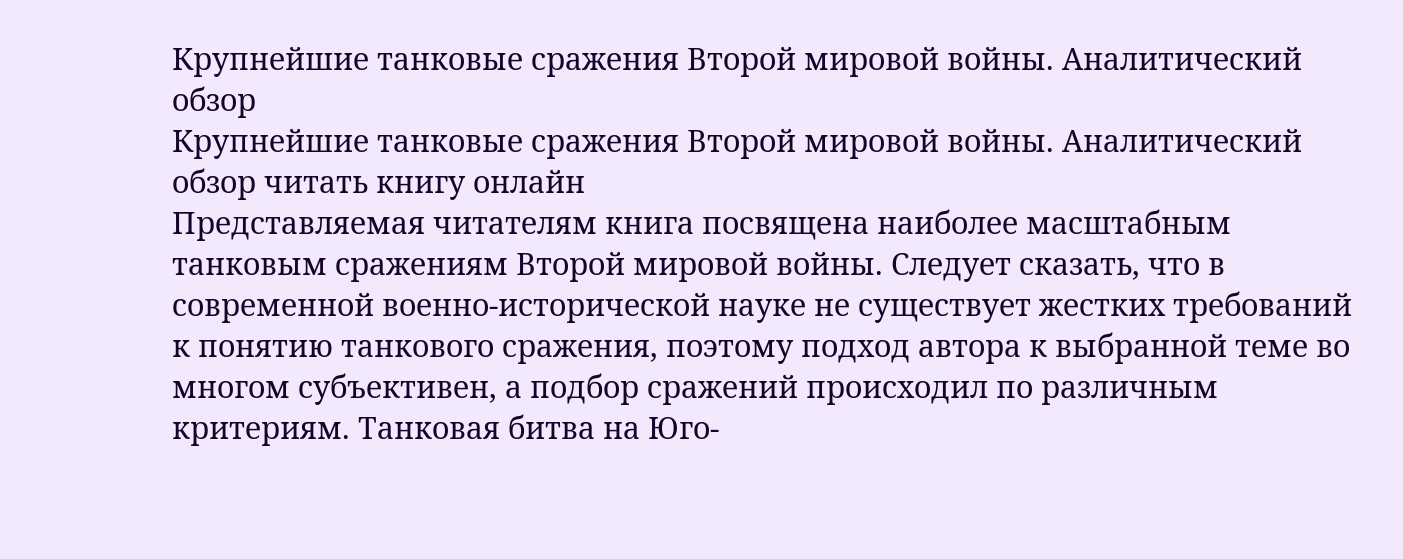Крупнейшие танковые сражения Второй мировой войны. Аналитический обзор
Крупнейшие танковые сражения Второй мировой войны. Аналитический обзор читать книгу онлайн
Представляемая читателям книга посвящена наиболее масштабным танковым сражениям Второй мировой войны. Следует сказать, что в современной военно-исторической науке не существует жестких требований к понятию танкового сражения, поэтому подход автора к выбранной теме во многом субъективен, а подбор сражений происходил по различным критериям. Танковая битва на Юго-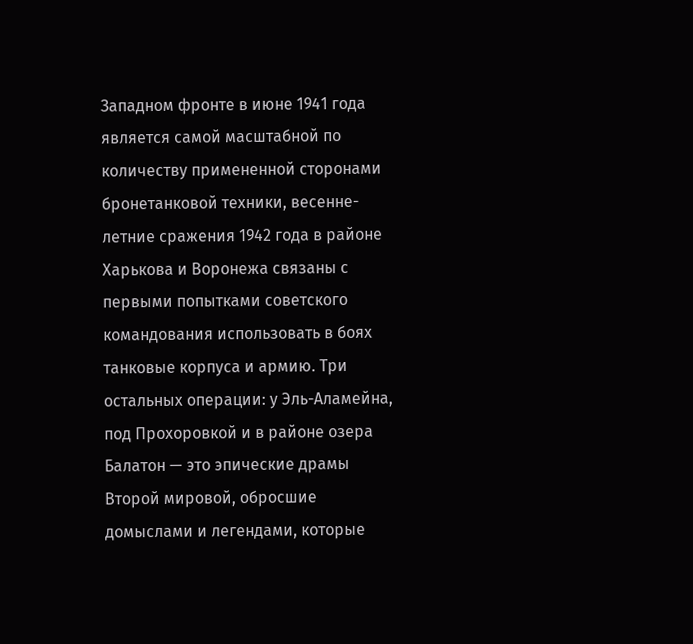Западном фронте в июне 1941 года является самой масштабной по количеству примененной сторонами бронетанковой техники, весенне-летние сражения 1942 года в районе Харькова и Воронежа связаны с первыми попытками советского командования использовать в боях танковые корпуса и армию. Три остальных операции: у Эль-Аламейна, под Прохоровкой и в районе озера Балатон — это эпические драмы Второй мировой, обросшие домыслами и легендами, которые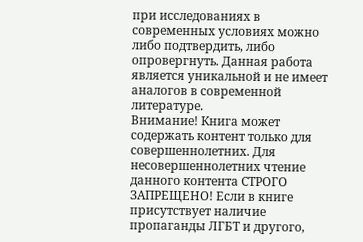при исследованиях в современных условиях можно либо подтвердить, либо опровергнуть. Данная работа является уникальной и не имеет аналогов в современной литературе.
Внимание! Книга может содержать контент только для совершеннолетних. Для несовершеннолетних чтение данного контента СТРОГО ЗАПРЕЩЕНО! Если в книге присутствует наличие пропаганды ЛГБТ и другого,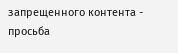запрещенного контента - просьба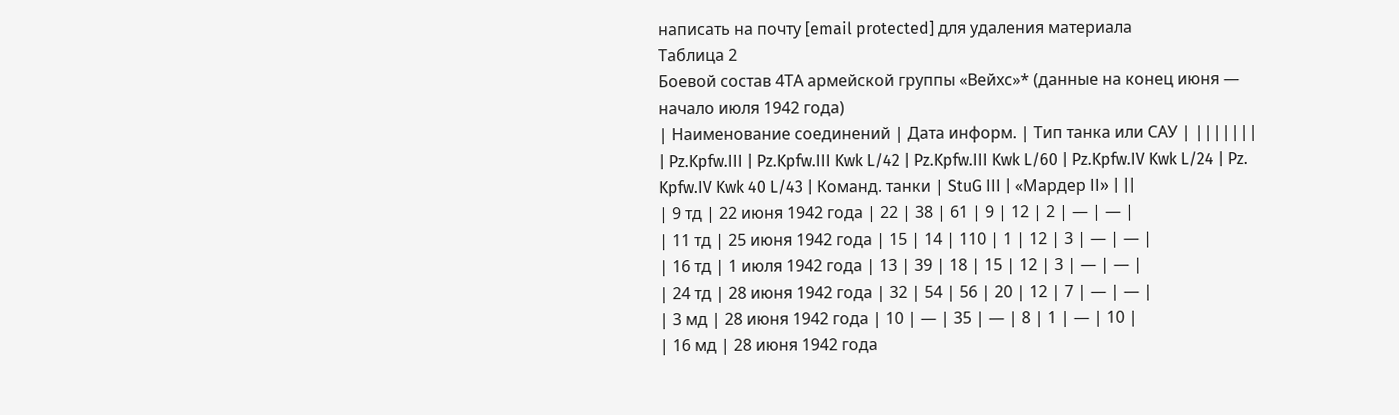написать на почту [email protected] для удаления материала
Таблица 2
Боевой состав 4ТА армейской группы «Вейхс»* (данные на конец июня — начало июля 1942 года)
| Наименование соединений | Дата информ. | Тип танка или САУ | |||||||
| Pz.Kpfw.III | Pz.Kpfw.III Kwk L/42 | Pz.Kpfw.III Kwk L/60 | Pz.Kpfw.IV Kwk L/24 | Pz. Kpfw.IV Kwk 40 L/43 | Команд. танки | StuG III | «Мардер II» | ||
| 9 тд | 22 июня 1942 года | 22 | 38 | 61 | 9 | 12 | 2 | — | — |
| 11 тд | 25 июня 1942 года | 15 | 14 | 110 | 1 | 12 | 3 | — | — |
| 16 тд | 1 июля 1942 года | 13 | 39 | 18 | 15 | 12 | 3 | — | — |
| 24 тд | 28 июня 1942 года | 32 | 54 | 56 | 20 | 12 | 7 | — | — |
| 3 мд | 28 июня 1942 года | 10 | — | 35 | — | 8 | 1 | — | 10 |
| 16 мд | 28 июня 1942 года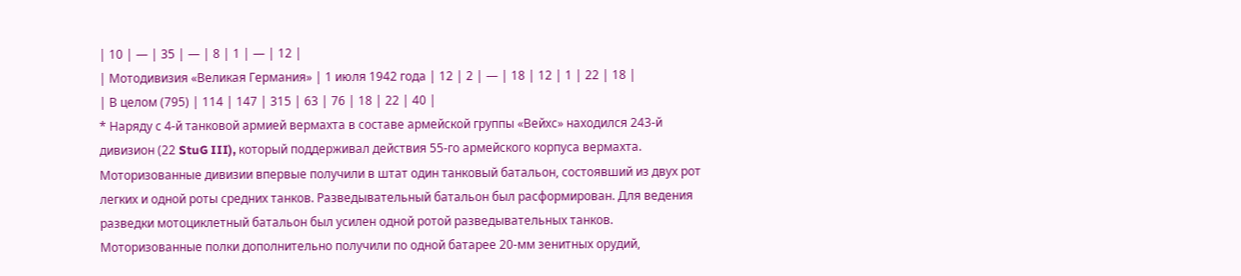| 10 | — | 35 | — | 8 | 1 | — | 12 |
| Мотодивизия «Великая Германия» | 1 июля 1942 года | 12 | 2 | — | 18 | 12 | 1 | 22 | 18 |
| В целом (795) | 114 | 147 | 315 | 63 | 76 | 18 | 22 | 40 |
* Наряду с 4-й танковой армией вермахта в составе армейской группы «Вейхс» находился 243-й дивизион (22 StuG III), который поддерживал действия 55-го армейского корпуса вермахта.
Моторизованные дивизии впервые получили в штат один танковый батальон, состоявший из двух рот легких и одной роты средних танков. Разведывательный батальон был расформирован. Для ведения разведки мотоциклетный батальон был усилен одной ротой разведывательных танков. Моторизованные полки дополнительно получили по одной батарее 20-мм зенитных орудий,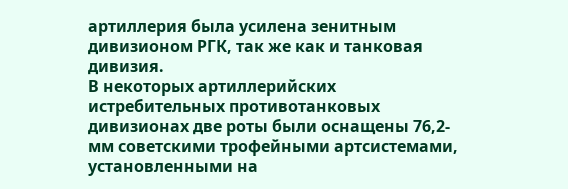артиллерия была усилена зенитным дивизионом РГК, так же как и танковая дивизия.
В некоторых артиллерийских истребительных противотанковых дивизионах две роты были оснащены 76,2-мм советскими трофейными артсистемами, установленными на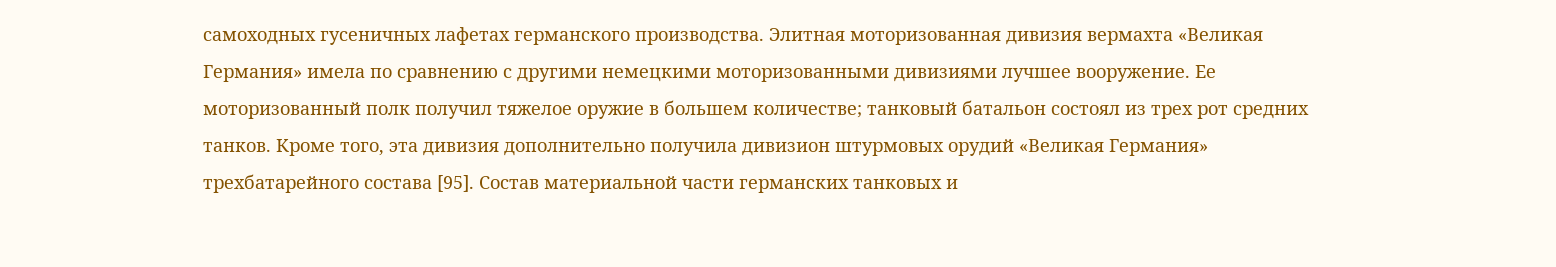самоходных гусеничных лафетах германского производства. Элитная моторизованная дивизия вермахта «Великая Германия» имела по сравнению с другими немецкими моторизованными дивизиями лучшее вооружение. Ее моторизованный полк получил тяжелое оружие в большем количестве; танковый батальон состоял из трех рот средних танков. Кроме того, эта дивизия дополнительно получила дивизион штурмовых орудий «Великая Германия» трехбатарейного состава [95]. Состав материальной части германских танковых и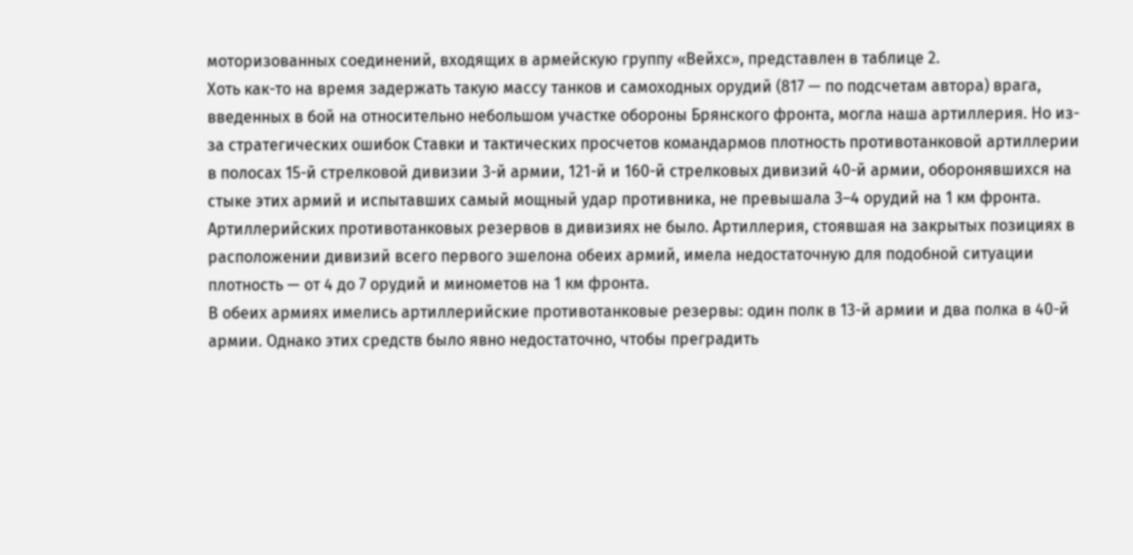моторизованных соединений, входящих в армейскую группу «Вейхс», представлен в таблице 2.
Хоть как-то на время задержать такую массу танков и самоходных орудий (817 — по подсчетам автора) врага, введенных в бой на относительно небольшом участке обороны Брянского фронта, могла наша артиллерия. Но из-за стратегических ошибок Ставки и тактических просчетов командармов плотность противотанковой артиллерии в полосах 15-й стрелковой дивизии 3-й армии, 121-й и 160-й стрелковых дивизий 40-й армии, оборонявшихся на стыке этих армий и испытавших самый мощный удар противника, не превышала 3–4 орудий на 1 км фронта. Артиллерийских противотанковых резервов в дивизиях не было. Артиллерия, стоявшая на закрытых позициях в расположении дивизий всего первого эшелона обеих армий, имела недостаточную для подобной ситуации плотность — от 4 до 7 орудий и минометов на 1 км фронта.
В обеих армиях имелись артиллерийские противотанковые резервы: один полк в 13-й армии и два полка в 40-й армии. Однако этих средств было явно недостаточно, чтобы преградить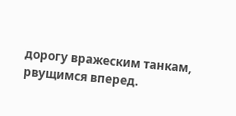дорогу вражеским танкам, рвущимся вперед.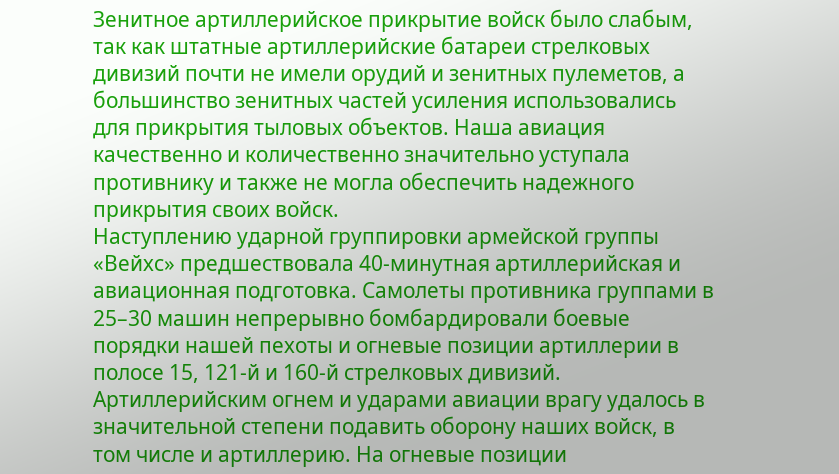Зенитное артиллерийское прикрытие войск было слабым, так как штатные артиллерийские батареи стрелковых дивизий почти не имели орудий и зенитных пулеметов, а большинство зенитных частей усиления использовались для прикрытия тыловых объектов. Наша авиация качественно и количественно значительно уступала противнику и также не могла обеспечить надежного прикрытия своих войск.
Наступлению ударной группировки армейской группы «Вейхс» предшествовала 40-минутная артиллерийская и авиационная подготовка. Самолеты противника группами в 25–30 машин непрерывно бомбардировали боевые порядки нашей пехоты и огневые позиции артиллерии в полосе 15, 121-й и 160-й стрелковых дивизий. Артиллерийским огнем и ударами авиации врагу удалось в значительной степени подавить оборону наших войск, в том числе и артиллерию. На огневые позиции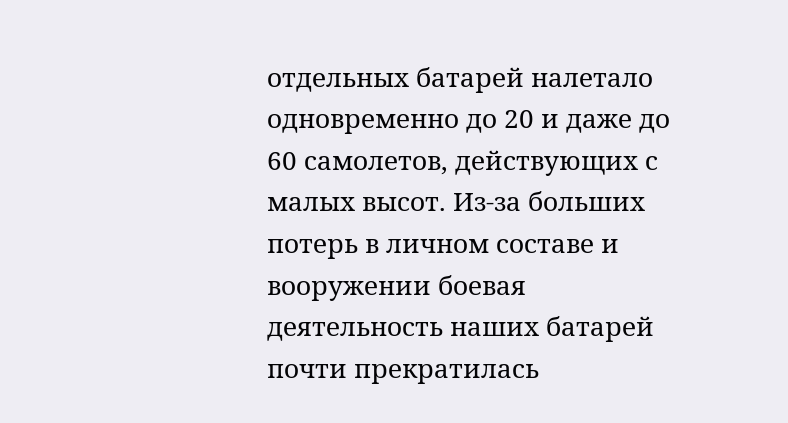отдельных батарей налетало одновременно до 20 и даже до 60 самолетов, действующих с малых высот. Из-за больших потерь в личном составе и вооружении боевая деятельность наших батарей почти прекратилась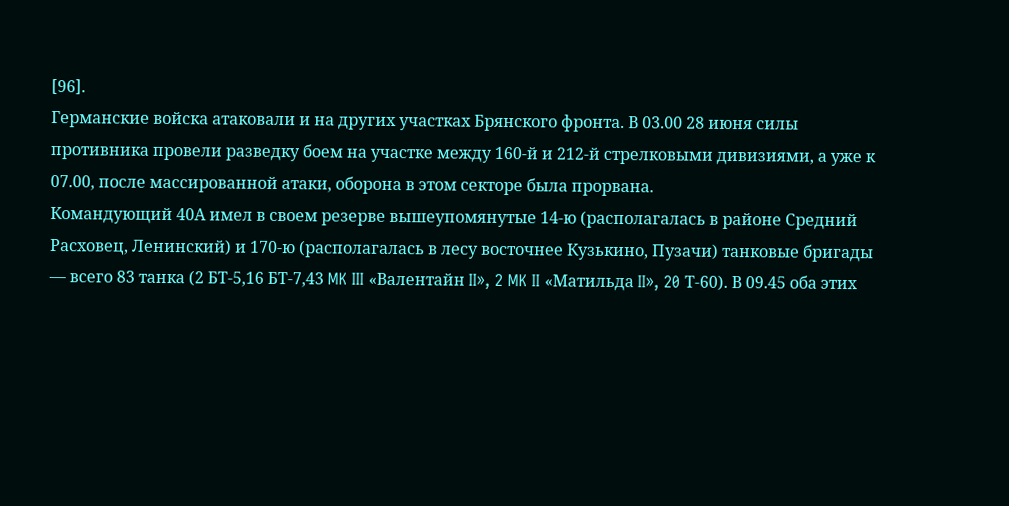[96].
Германские войска атаковали и на других участках Брянского фронта. В 03.00 28 июня силы противника провели разведку боем на участке между 160-й и 212-й стрелковыми дивизиями, а уже к 07.00, после массированной атаки, оборона в этом секторе была прорвана.
Командующий 40А имел в своем резерве вышеупомянутые 14-ю (располагалась в районе Средний Расховец, Ленинский) и 170-ю (располагалась в лесу восточнее Кузькино, Пузачи) танковые бригады — всего 83 танка (2 БТ-5,16 БТ-7,43 MK III «Валентайн II», 2 MK II «Матильда II», 20 Т-60). В 09.45 оба этих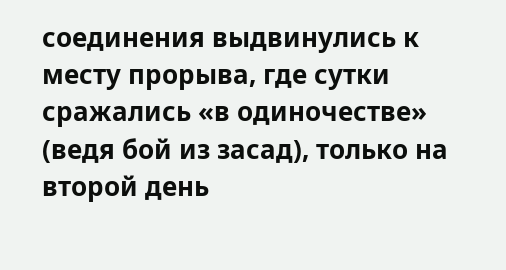соединения выдвинулись к месту прорыва, где сутки сражались «в одиночестве» (ведя бой из засад), только на второй день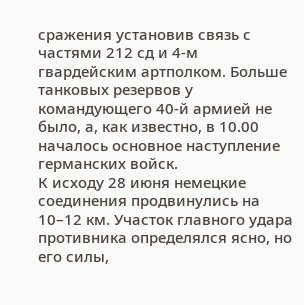сражения установив связь с частями 212 сд и 4-м гвардейским артполком. Больше танковых резервов у командующего 40-й армией не было, а, как известно, в 10.00 началось основное наступление германских войск.
К исходу 28 июня немецкие соединения продвинулись на 10–12 км. Участок главного удара противника определялся ясно, но его силы,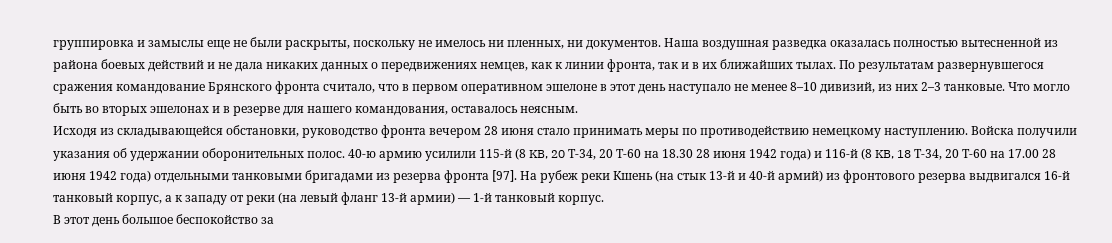группировка и замыслы еще не были раскрыты, поскольку не имелось ни пленных, ни документов. Наша воздушная разведка оказалась полностью вытесненной из района боевых действий и не дала никаких данных о передвижениях немцев, как к линии фронта, так и в их ближайших тылах. По результатам развернувшегося сражения командование Брянского фронта считало, что в первом оперативном эшелоне в этот день наступало не менее 8–10 дивизий, из них 2–3 танковые. Что могло быть во вторых эшелонах и в резерве для нашего командования, оставалось неясным.
Исходя из складывающейся обстановки, руководство фронта вечером 28 июня стало принимать меры по противодействию немецкому наступлению. Войска получили указания об удержании оборонительных полос. 40-ю армию усилили 115-й (8 KB, 20 Т-34, 20 Т-60 на 18.30 28 июня 1942 года) и 116-й (8 KB, 18 Т-34, 20 Т-60 на 17.00 28 июня 1942 года) отдельными танковыми бригадами из резерва фронта [97]. На рубеж реки Кшень (на стык 13-й и 40-й армий) из фронтового резерва выдвигался 16-й танковый корпус, а к западу от реки (на левый фланг 13-й армии) — 1-й танковый корпус.
В этот день большое беспокойство за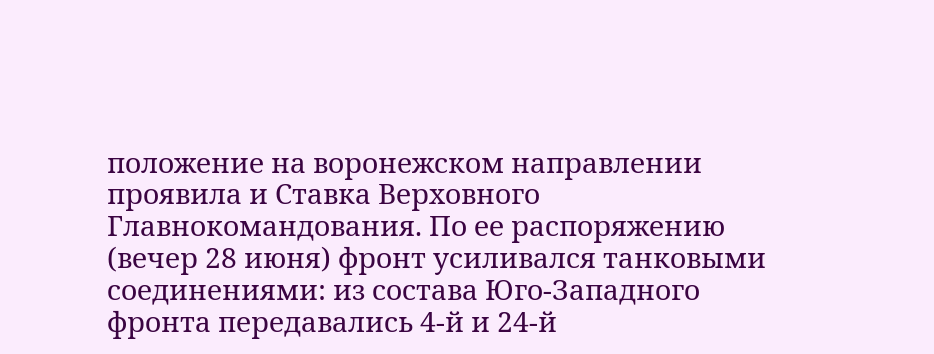положение на воронежском направлении проявила и Ставка Верховного Главнокомандования. По ее распоряжению (вечер 28 июня) фронт усиливался танковыми соединениями: из состава Юго-Западного фронта передавались 4-й и 24-й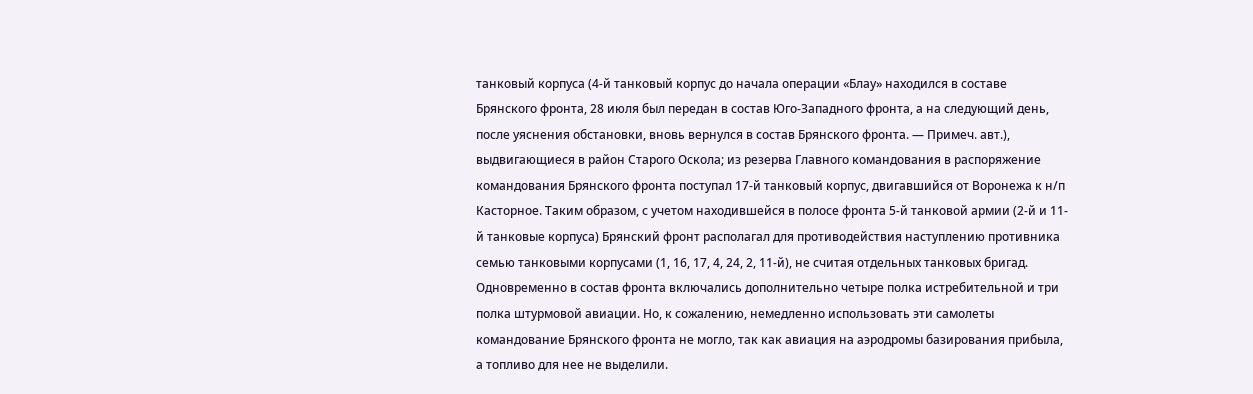танковый корпуса (4-й танковый корпус до начала операции «Блау» находился в составе Брянского фронта, 28 июля был передан в состав Юго-Западного фронта, а на следующий день, после уяснения обстановки, вновь вернулся в состав Брянского фронта. — Примеч. авт.), выдвигающиеся в район Старого Оскола; из резерва Главного командования в распоряжение командования Брянского фронта поступал 17-й танковый корпус, двигавшийся от Воронежа к н/п Касторное. Таким образом, с учетом находившейся в полосе фронта 5-й танковой армии (2-й и 11-й танковые корпуса) Брянский фронт располагал для противодействия наступлению противника семью танковыми корпусами (1, 16, 17, 4, 24, 2, 11-й), не считая отдельных танковых бригад. Одновременно в состав фронта включались дополнительно четыре полка истребительной и три полка штурмовой авиации. Но, к сожалению, немедленно использовать эти самолеты командование Брянского фронта не могло, так как авиация на аэродромы базирования прибыла, а топливо для нее не выделили.